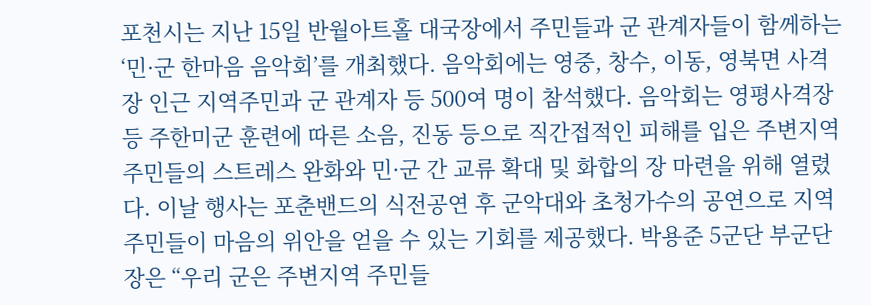포천시는 지난 15일 반월아트홀 대국장에서 주민들과 군 관계자들이 함께하는 ‘민·군 한마음 음악회’를 개최했다. 음악회에는 영중, 창수, 이동, 영북면 사격장 인근 지역주민과 군 관계자 등 500여 명이 참석했다. 음악회는 영평사격장 등 주한미군 훈련에 따른 소음, 진동 등으로 직간접적인 피해를 입은 주변지역 주민들의 스트레스 완화와 민·군 간 교류 확대 및 화합의 장 마련을 위해 열렸다. 이날 행사는 포춘밴드의 식전공연 후 군악대와 초청가수의 공연으로 지역주민들이 마음의 위안을 얻을 수 있는 기회를 제공했다. 박용준 5군단 부군단장은 “우리 군은 주변지역 주민들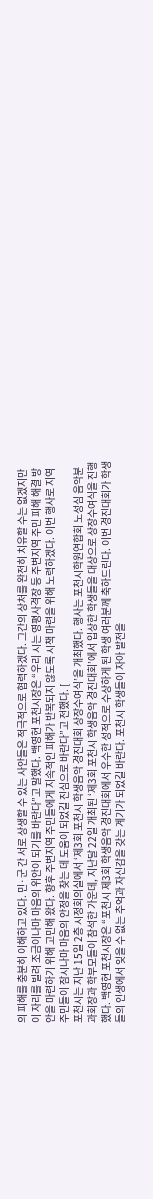의 피해를 충분히 이해하고 있다. 민·군 간 서로 상생할 수 있는 사안들은 적극적으로 협력하겠다. 그간의 상처를 완전히 치유할 수는 없겠지만 이 자리를 빌려 조금이나마 마음의 위안이 되기를 바란다”고 말했다. 백영현 포천시장은 “우리 시는 영평사격장 등 주변지역 주민 피해 해결 방안을 마련하기 위해 고민해 왔다. 향후 주변지역 주민들에게 지속적인 피해가 반복되지 않도록 시책 마련을 위해 노력하겠다. 이번 행사로 지역주민들이 잠시나마 마음의 안정을 찾는 데 도움이 되었길 진심으로 바란다”고 전했다. [
포천시는 지난 15일 2층 시정회의실에서 ‘제3회 포천시 학생음악 경진대회 상장수여식’을 개최했다. 행사는 포천시학원연합회 노성심 음악분과회장과 학부모들이 참석한 가운데, 지난달 22일 개최된 ‘제3회 포천시 학생음악 경진대회’에서 입상한 학생들을 대상으로 상장수여식을 진행했다. 백영현 포천시장은 “포천시 제3회 학생음악 경진대회에서 우수한 성적으로 수상하게 된 학생 여러분께 축하드린다. 이번 경진대회가 학생들의 인생에서 잊을 수 없는 추억과 자신감을 갖는 계기가 되었길 바란다. 포천시 학생들이 자아 발전을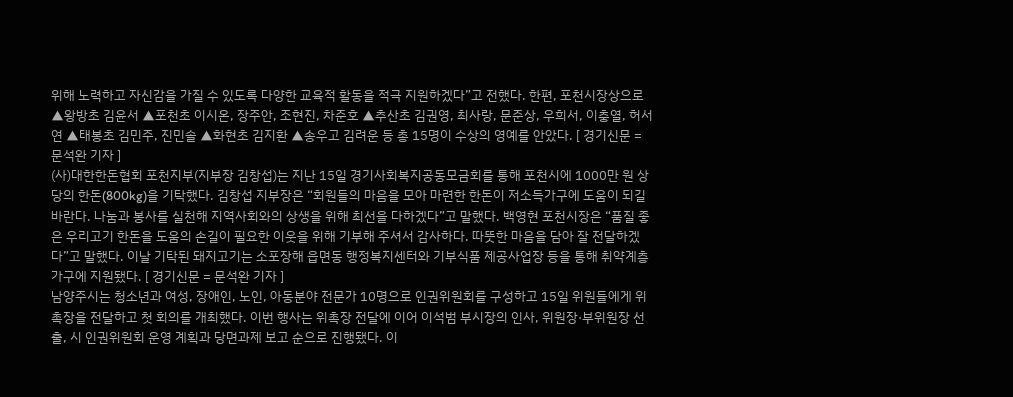위해 노력하고 자신감을 가질 수 있도록 다양한 교육적 활동을 적극 지원하겠다”고 전했다. 한편, 포천시장상으로 ▲왕방초 김윤서 ▲포천초 이시온, 장주안, 조현진, 차준호 ▲추산초 김권영, 최사랑, 문준상, 우희서, 이충열, 허서연 ▲태봉초 김민주, 진민솔 ▲화현초 김지환 ▲송우고 김려운 등 총 15명이 수상의 영예를 안았다. [ 경기신문 = 문석완 기자 ]
(사)대한한돈협회 포천지부(지부장 김창섭)는 지난 15일 경기사회복지공동모금회를 통해 포천시에 1000만 원 상당의 한돈(800kg)을 기탁했다. 김창섭 지부장은 “회원들의 마음을 모아 마련한 한돈이 저소득가구에 도움이 되길 바란다. 나눔과 봉사를 실천해 지역사회와의 상생을 위해 최선을 다하겠다”고 말했다. 백영현 포천시장은 “품질 좋은 우리고기 한돈을 도움의 손길이 필요한 이웃을 위해 기부해 주셔서 감사하다. 따뜻한 마음을 담아 잘 전달하겠다”고 말했다. 이날 기탁된 돼지고기는 소포장해 읍면동 행정복지센터와 기부식품 제공사업장 등을 통해 취약계층 가구에 지원됐다. [ 경기신문 = 문석완 기자 ]
남양주시는 청소년과 여성, 장애인, 노인, 아동분야 전문가 10명으로 인권위원회를 구성하고 15일 위원들에게 위촉장을 전달하고 첫 회의를 개최했다. 이번 행사는 위촉장 전달에 이어 이석범 부시장의 인사, 위원장·부위원장 선출, 시 인권위원회 운영 계획과 당면과제 보고 순으로 진행됐다. 이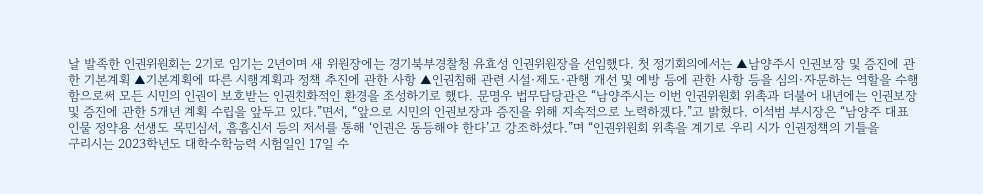날 발족한 인권위원회는 2기로 임기는 2년이며 새 위원장에는 경기북부경찰청 유효성 인권위원장을 선임했다. 첫 정기회의에서는 ▲남양주시 인권보장 및 증진에 관한 기본계획 ▲기본계획에 따른 시행계획과 정책 추진에 관한 사항 ▲인권침해 관련 시설·제도·관행 개선 및 예방 등에 관한 사항 등을 심의·자문하는 역할을 수행함으로써 모든 시민의 인권이 보호받는 인권친화적인 환경을 조성하기로 했다. 문명우 법무담당관은 “남양주시는 이번 인권위원회 위촉과 더불어 내년에는 인권보장 및 증진에 관한 5개년 계획 수립을 앞두고 있다.”면서, “앞으로 시민의 인권보장과 증진을 위해 지속적으로 노력하겠다.”고 밝혔다. 이석범 부시장은 “남양주 대표 인물 정약용 선생도 목민심서, 흠흠신서 등의 저서를 통해 ‘인권은 동등해야 한다’고 강조하셨다.”며 “인권위원회 위촉을 계기로 우리 시가 인권정책의 기틀을
구리시는 2023학년도 대학수학능력 시험일인 17일 수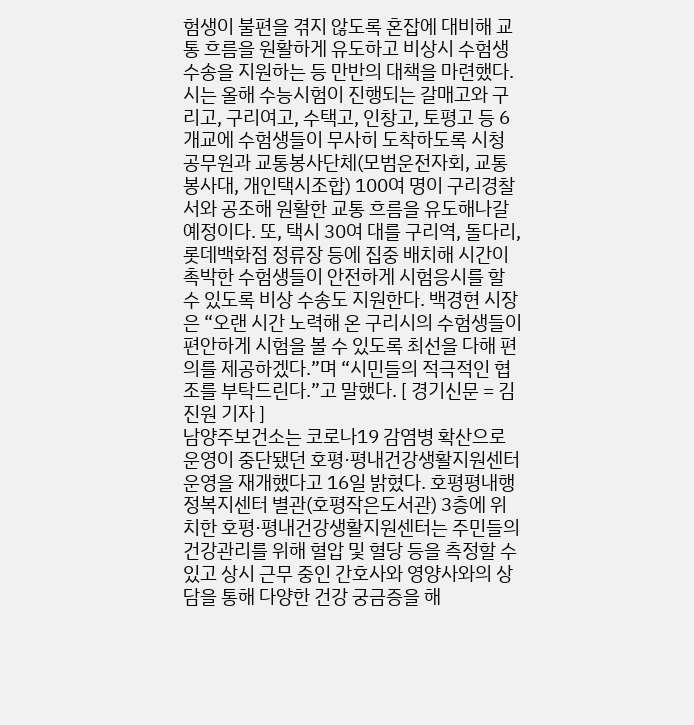험생이 불편을 겪지 않도록 혼잡에 대비해 교통 흐름을 원활하게 유도하고 비상시 수험생 수송을 지원하는 등 만반의 대책을 마련했다. 시는 올해 수능시험이 진행되는 갈매고와 구리고, 구리여고, 수택고, 인창고, 토평고 등 6개교에 수험생들이 무사히 도착하도록 시청 공무원과 교통봉사단체(모범운전자회, 교통봉사대, 개인택시조합) 100여 명이 구리경찰서와 공조해 원활한 교통 흐름을 유도해나갈 예정이다. 또, 택시 30여 대를 구리역, 돌다리, 롯데백화점 정류장 등에 집중 배치해 시간이 촉박한 수험생들이 안전하게 시험응시를 할 수 있도록 비상 수송도 지원한다. 백경현 시장은 “오랜 시간 노력해 온 구리시의 수험생들이 편안하게 시험을 볼 수 있도록 최선을 다해 편의를 제공하겠다.”며 “시민들의 적극적인 협조를 부탁드린다.”고 말했다. [ 경기신문 = 김진원 기자 ]
남양주보건소는 코로나19 감염병 확산으로 운영이 중단됐던 호평·평내건강생활지원센터 운영을 재개했다고 16일 밝혔다. 호평평내행정복지센터 별관(호평작은도서관) 3층에 위치한 호평·평내건강생활지원센터는 주민들의 건강관리를 위해 혈압 및 혈당 등을 측정할 수 있고 상시 근무 중인 간호사와 영양사와의 상담을 통해 다양한 건강 궁금증을 해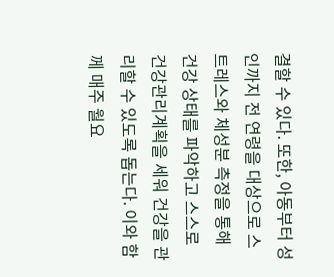결할 수 있다. 또한, 아동부터 성인까지 전 연령을 대상으로 스트레스와 체성분 측정을 통해 건강 상태를 파악하고 스스로 건강관리계획을 세워 건강을 관리할 수 있도록 돕는다. 이와 함께 매주 월요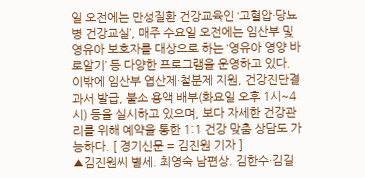일 오전에는 만성질환 건강교육인 ‘고혈압·당뇨병 건강교실’, 매주 수요일 오전에는 임산부 및 영유아 보호자를 대상으로 하는 ‘영유아 영양 바로알기’ 등 다양한 프로그램을 운영하고 있다. 이밖에 임산부 엽산제·철분제 지원, 건강진단결과서 발급, 불소 용액 배부(화요일 오후 1시~4시) 등을 실시하고 있으며, 보다 자세한 건강관리를 위해 예약을 통한 1:1 건강 맞춤 상담도 가능하다. [ 경기신문 = 김진원 기자 ]
▲김진원씨 별세. 최영숙 남편상. 김한수·김길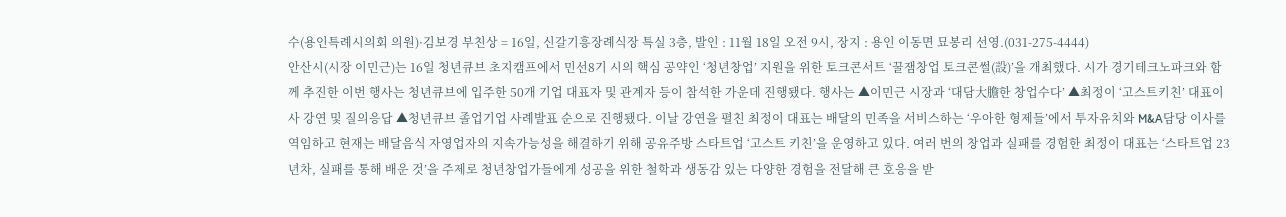수(용인특례시의회 의원)·김보경 부친상 = 16일, 신갈기흥장례식장 특실 3층, 발인 : 11월 18일 오전 9시, 장지 : 용인 이동면 묘봉리 선영.(031-275-4444)
안산시(시장 이민근)는 16일 청년큐브 초지캠프에서 민선8기 시의 핵심 공약인 ‘청년창업’ 지원을 위한 토크콘서트 ‘꿀잼창업 토크콘썰(設)’을 개최했다. 시가 경기테크노파크와 함께 추진한 이번 행사는 청년큐브에 입주한 50개 기업 대표자 및 관계자 등이 참석한 가운데 진행됐다. 행사는 ▲이민근 시장과 ‘대담大膽한 창업수다’ ▲최정이 ‘고스트키친’ 대표이사 강연 및 질의응답 ▲청년큐브 졸업기업 사례발표 순으로 진행됐다. 이날 강연을 펼친 최정이 대표는 배달의 민족을 서비스하는 ‘우아한 형제들’에서 투자유치와 M&A담당 이사를 역임하고 현재는 배달음식 자영업자의 지속가능성을 해결하기 위해 공유주방 스타트업 ‘고스트 키친’을 운영하고 있다. 여러 번의 창업과 실패를 경험한 최정이 대표는 ‘스타트업 23년차, 실패를 통해 배운 것’을 주제로 청년창업가들에게 성공을 위한 철학과 생동감 있는 다양한 경험을 전달해 큰 호응을 받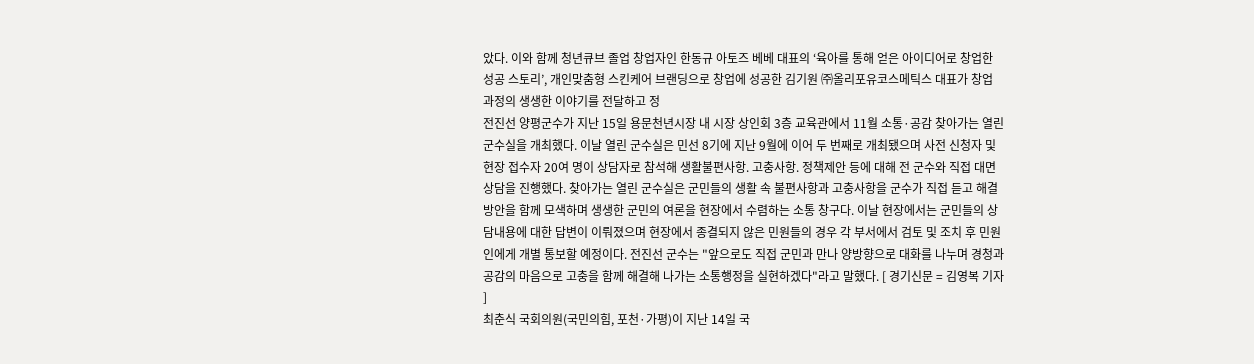았다. 이와 함께 청년큐브 졸업 창업자인 한동규 아토즈 베베 대표의 ‘육아를 통해 얻은 아이디어로 창업한 성공 스토리’, 개인맞춤형 스킨케어 브랜딩으로 창업에 성공한 김기원 ㈜올리포유코스메틱스 대표가 창업 과정의 생생한 이야기를 전달하고 정
전진선 양평군수가 지난 15일 용문천년시장 내 시장 상인회 3층 교육관에서 11월 소통·공감 찾아가는 열린 군수실을 개최했다. 이날 열린 군수실은 민선 8기에 지난 9월에 이어 두 번째로 개최됐으며 사전 신청자 및 현장 접수자 20여 명이 상담자로 참석해 생활불편사항. 고충사항. 정책제안 등에 대해 전 군수와 직접 대면 상담을 진행했다. 찾아가는 열린 군수실은 군민들의 생활 속 불편사항과 고충사항을 군수가 직접 듣고 해결방안을 함께 모색하며 생생한 군민의 여론을 현장에서 수렴하는 소통 창구다. 이날 현장에서는 군민들의 상담내용에 대한 답변이 이뤄졌으며 현장에서 종결되지 않은 민원들의 경우 각 부서에서 검토 및 조치 후 민원인에게 개별 통보할 예정이다. 전진선 군수는 "앞으로도 직접 군민과 만나 양방향으로 대화를 나누며 경청과 공감의 마음으로 고충을 함께 해결해 나가는 소통행정을 실현하겠다"라고 말했다. [ 경기신문 = 김영복 기자 ]
최춘식 국회의원(국민의힘, 포천·가평)이 지난 14일 국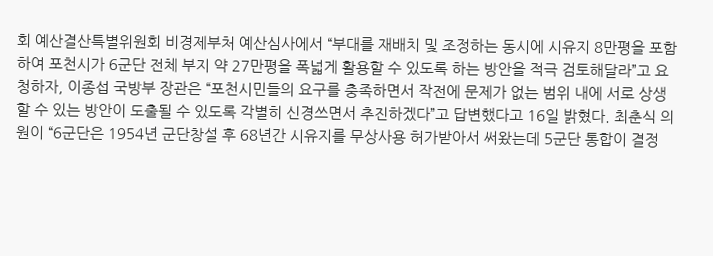회 예산결산특별위원회 비경제부처 예산심사에서 “부대를 재배치 및 조정하는 동시에 시유지 8만평을 포함하여 포천시가 6군단 전체 부지 약 27만평을 폭넓게 활용할 수 있도록 하는 방안을 적극 검토해달라”고 요청하자, 이종섭 국방부 장관은 “포천시민들의 요구를 충족하면서 작전에 문제가 없는 범위 내에 서로 상생할 수 있는 방안이 도출될 수 있도록 각별히 신경쓰면서 추진하겠다”고 답변했다고 16일 밝혔다. 최춘식 의원이 “6군단은 1954년 군단창설 후 68년간 시유지를 무상사용 허가받아서 써왔는데 5군단 통합이 결정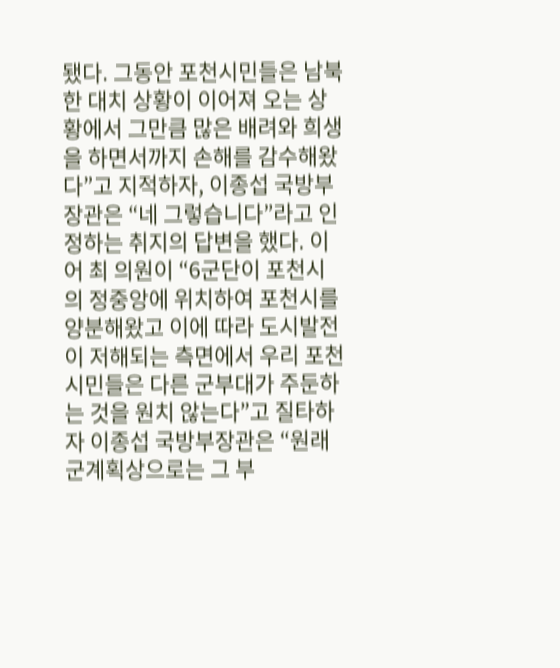됐다. 그동안 포천시민들은 남북한 대치 상황이 이어져 오는 상황에서 그만큼 많은 배려와 희생을 하면서까지 손해를 감수해왔다”고 지적하자, 이종섭 국방부장관은 “네 그렇습니다”라고 인정하는 취지의 답변을 했다. 이어 최 의원이 “6군단이 포천시의 정중앙에 위치하여 포천시를 양분해왔고 이에 따라 도시발전이 저해되는 측면에서 우리 포천시민들은 다른 군부대가 주둔하는 것을 원치 않는다”고 질타하자 이종섭 국방부장관은 “원래 군계획상으로는 그 부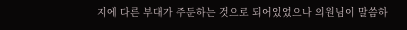지에 다른 부대가 주둔하는 것으로 되어있었으나 의원님이 말씀하